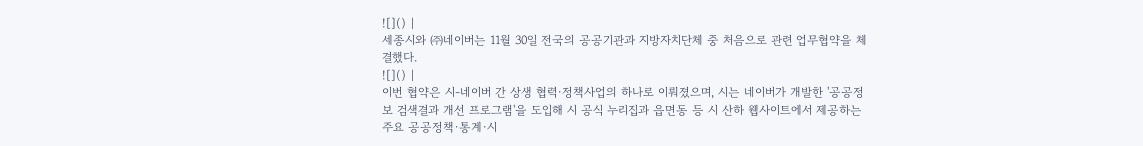![]() |
세종시와 ㈜네이버는 11월 30일 전국의 공공기관과 지방자치단체 중 처음으로 관련 업무협약을 체결했다.
![]() |
이번 협약은 시-네이버 간 상생 협력·정책사업의 하나로 이뤄졌으며, 시는 네이버가 개발한 '공공정보 검색결과 개선 프로그램'을 도입해 시 공식 누리집과 읍면동 등 시 산하 웹사이트에서 제공하는 주요 공공정책·통계·시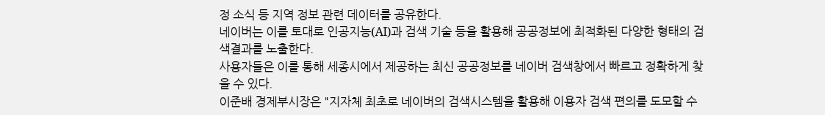정 소식 등 지역 정보 관련 데이터를 공유한다.
네이버는 이를 토대로 인공지능(AI)과 검색 기술 등을 활용해 공공정보에 최적화된 다양한 형태의 검색결과를 노출한다.
사용자들은 이를 통해 세종시에서 제공하는 최신 공공정보를 네이버 검색창에서 빠르고 정확하게 찾을 수 있다.
이준배 경제부시장은 "지자체 최초로 네이버의 검색시스템을 활용해 이용자 검색 편의를 도모할 수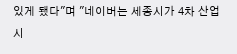있게 됐다"며 "네이버는 세종시가 4차 산업시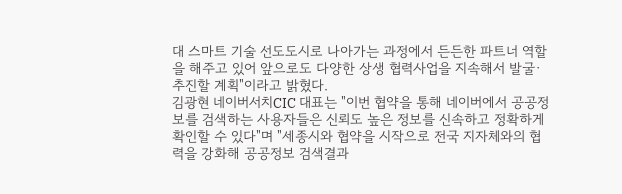대 스마트 기술 선도도시로 나아가는 과정에서 든든한 파트너 역할을 해주고 있어 앞으로도 다양한 상생 협력사업을 지속해서 발굴·추진할 계획"이라고 밝혔다.
김광현 네이버서치CIC 대표는 "이번 협약을 통해 네이버에서 공공정보를 검색하는 사용자들은 신뢰도 높은 정보를 신속하고 정확하게 확인할 수 있다"며 "세종시와 협약을 시작으로 전국 지자체와의 협력을 강화해 공공정보 검색결과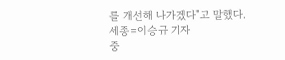를 개선해 나가겠다"고 말했다.
세종=이승규 기자
중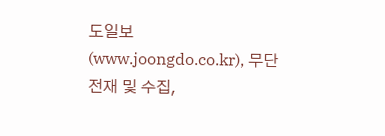도일보(www.joongdo.co.kr), 무단전재 및 수집,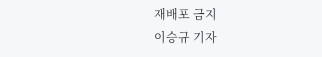재배포 금지
이승규 기자